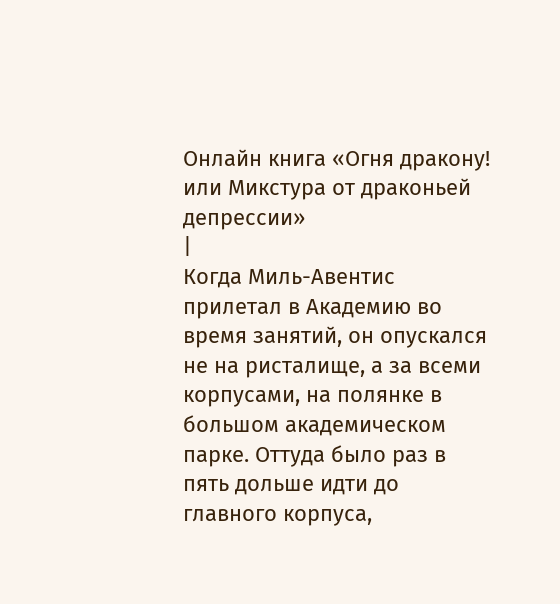Онлайн книга «Огня дракону! или Микстура от драконьей депрессии»
|
Когда Миль-Авентис прилетал в Академию во время занятий, он опускался не на ристалище, а за всеми корпусами, на полянке в большом академическом парке. Оттуда было раз в пять дольше идти до главного корпуса,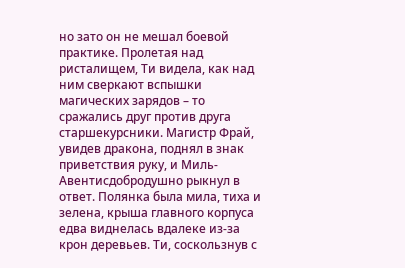но зато он не мешал боевой практике. Пролетая над ристалищем, Ти видела, как над ним сверкают вспышки магических зарядов – то сражались друг против друга старшекурсники. Магистр Фрай, увидев дракона, поднял в знак приветствия руку, и Миль-Авентисдобродушно рыкнул в ответ. Полянка была мила, тиха и зелена, крыша главного корпуса едва виднелась вдалеке из-за крон деревьев. Ти, соскользнув с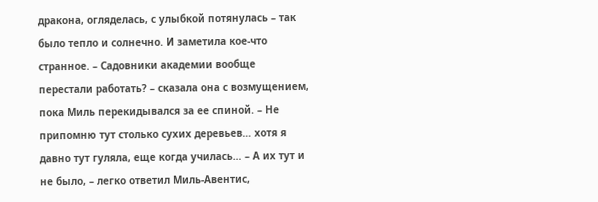дракона, огляделась, с улыбкой потянулась – так было тепло и солнечно. И заметила кое-что странное. – Садовники академии вообще перестали работать? – сказала она с возмущением, пока Миль перекидывался за ее спиной. – Не припомню тут столько сухих деревьев… хотя я давно тут гуляла, еще когда училась… – А их тут и не было, – легко ответил Миль-Авентис,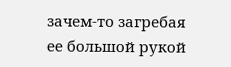зачем-то загребая ее большой рукой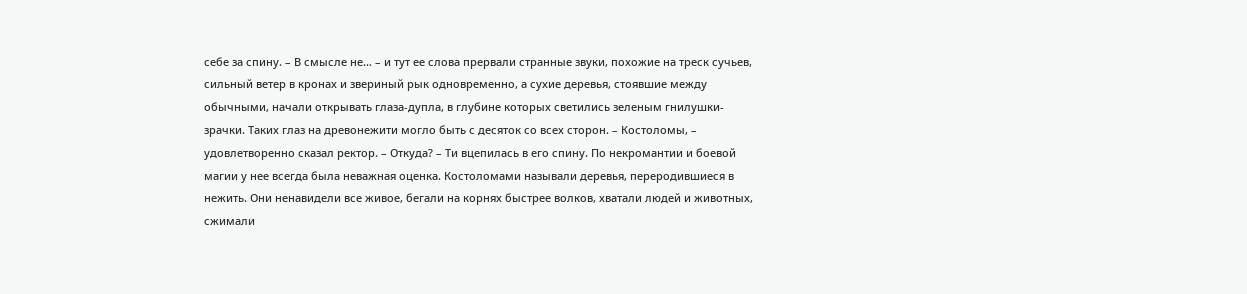себе за спину. – В смысле не… – и тут ее слова прервали странные звуки, похожие на треск сучьев, сильный ветер в кронах и звериный рык одновременно, а сухие деревья, стоявшие между обычными, начали открывать глаза-дупла, в глубине которых светились зеленым гнилушки-зрачки. Таких глаз на древонежити могло быть с десяток со всех сторон. – Костоломы, – удовлетворенно сказал ректор. – Откуда? – Ти вцепилась в его спину. По некромантии и боевой магии у нее всегда была неважная оценка. Костоломами называли деревья, переродившиеся в нежить. Они ненавидели все живое, бегали на корнях быстрее волков, хватали людей и животных, сжимали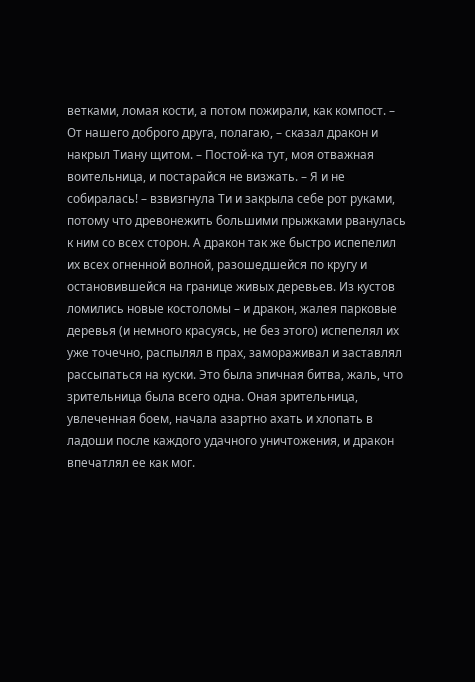ветками, ломая кости, а потом пожирали, как компост. – От нашего доброго друга, полагаю, – сказал дракон и накрыл Тиану щитом. – Постой-ка тут, моя отважная воительница, и постарайся не визжать. – Я и не собиралась! – взвизгнула Ти и закрыла себе рот руками, потому что древонежить большими прыжками рванулась к ним со всех сторон. А дракон так же быстро испепелил их всех огненной волной, разошедшейся по кругу и остановившейся на границе живых деревьев. Из кустов ломились новые костоломы – и дракон, жалея парковые деревья (и немного красуясь, не без этого) испепелял их уже точечно, распылял в прах, замораживал и заставлял рассыпаться на куски. Это была эпичная битва, жаль, что зрительница была всего одна. Оная зрительница, увлеченная боем, начала азартно ахать и хлопать в ладоши после каждого удачного уничтожения, и дракон впечатлял ее как мог.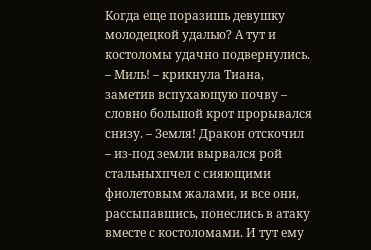Когда еще поразишь девушку молодецкой удалью? А тут и костоломы удачно подвернулись. – Миль! – крикнула Тиана, заметив вспухающую почву – словно большой крот прорывался снизу. – Земля! Дракон отскочил – из-под земли вырвался рой стальныхпчел с сияющими фиолетовым жалами, и все они, рассыпавшись, понеслись в атаку вместе с костоломами. И тут ему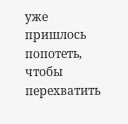уже пришлось попотеть, чтобы перехватить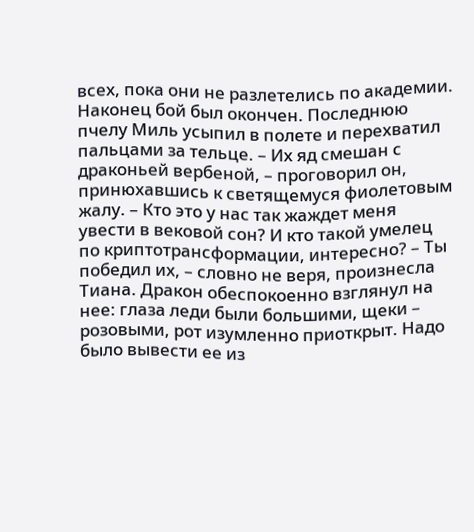всех, пока они не разлетелись по академии. Наконец бой был окончен. Последнюю пчелу Миль усыпил в полете и перехватил пальцами за тельце. – Их яд смешан с драконьей вербеной, – проговорил он, принюхавшись к светящемуся фиолетовым жалу. – Кто это у нас так жаждет меня увести в вековой сон? И кто такой умелец по криптотрансформации, интересно? – Ты победил их, – словно не веря, произнесла Тиана. Дракон обеспокоенно взглянул на нее: глаза леди были большими, щеки – розовыми, рот изумленно приоткрыт. Надо было вывести ее из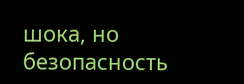шока, но безопасность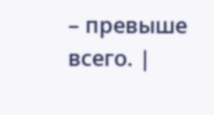– превыше всего. |